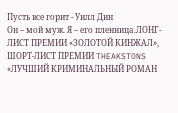Пусть все горит - Уилл Дин
Он – мой муж. Я – его пленница.ЛОНГ-ЛИСТ ПРЕМИИ «ЗОЛОТОЙ КИНЖАЛ», ШОРТ-ЛИСТ ПРЕМИИ THEAKSTONS «ЛУЧШИЙ КРИМИНАЛЬНЫЙ РОМАН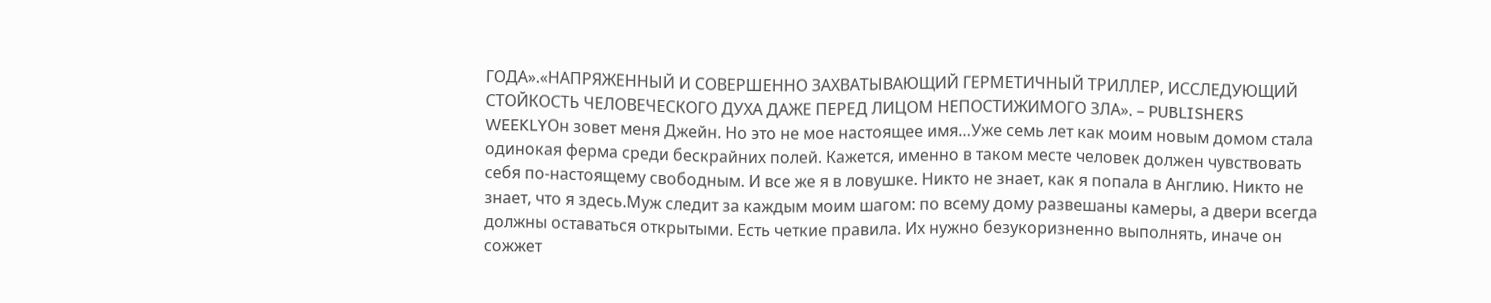ГОДА».«НАПРЯЖЕННЫЙ И СОВЕРШЕННО ЗАХВАТЫВАЮЩИЙ ГЕРМЕТИЧНЫЙ ТРИЛЛЕР, ИССЛЕДУЮЩИЙ СТОЙКОСТЬ ЧЕЛОВЕЧЕСКОГО ДУХА ДАЖЕ ПЕРЕД ЛИЦОМ НЕПОСТИЖИМОГО ЗЛА». – PUBLISHERS WEEKLYОн зовет меня Джейн. Но это не мое настоящее имя…Уже семь лет как моим новым домом стала одинокая ферма среди бескрайних полей. Кажется, именно в таком месте человек должен чувствовать себя по-настоящему свободным. И все же я в ловушке. Никто не знает, как я попала в Англию. Никто не знает, что я здесь.Муж следит за каждым моим шагом: по всему дому развешаны камеры, а двери всегда должны оставаться открытыми. Есть четкие правила. Их нужно безукоризненно выполнять, иначе он сожжет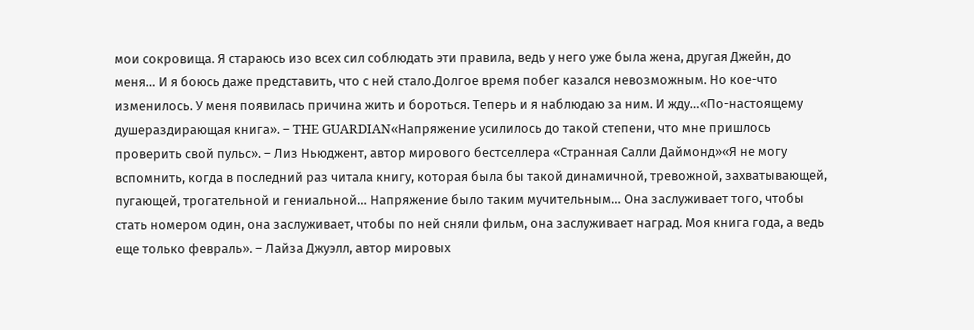мои сокровища. Я стараюсь изо всех сил соблюдать эти правила, ведь у него уже была жена, другая Джейн, до меня… И я боюсь даже представить, что с ней стало.Долгое время побег казался невозможным. Но кое-что изменилось. У меня появилась причина жить и бороться. Теперь и я наблюдаю за ним. И жду…«По-настоящему душераздирающая книга». – THE GUARDIAN«Напряжение усилилось до такой степени, что мне пришлось проверить свой пульс». – Лиз Ньюджент, автор мирового бестселлера «Странная Салли Даймонд»«Я не могу вспомнить, когда в последний раз читала книгу, которая была бы такой динамичной, тревожной, захватывающей, пугающей, трогательной и гениальной… Напряжение было таким мучительным… Она заслуживает того, чтобы стать номером один, она заслуживает, чтобы по ней сняли фильм, она заслуживает наград. Моя книга года, а ведь еще только февраль». – Лайза Джуэлл, автор мировых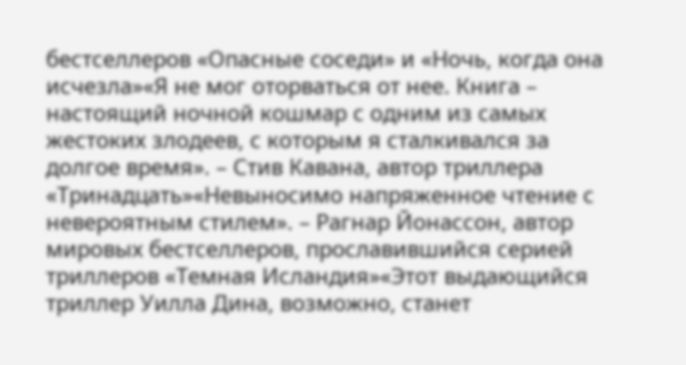бестселлеров «Опасные соседи» и «Ночь, когда она исчезла»«Я не мог оторваться от нее. Книга – настоящий ночной кошмар с одним из самых жестоких злодеев, с которым я сталкивался за долгое время». – Стив Кавана, автор триллера «Тринадцать»«Невыносимо напряженное чтение с невероятным стилем». – Рагнар Йонассон, автор мировых бестселлеров, прославившийся серией триллеров «Темная Исландия»«Этот выдающийся триллер Уилла Дина, возможно, станет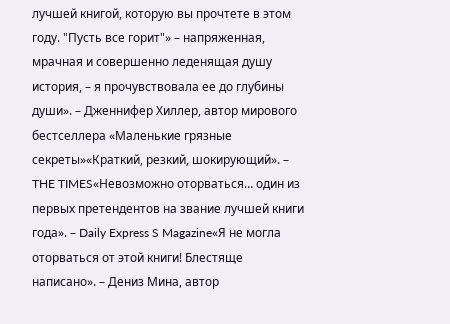лучшей книгой, которую вы прочтете в этом году. "Пусть все горит"» – напряженная, мрачная и совершенно леденящая душу история, – я прочувствовала ее до глубины души». – Дженнифер Хиллер, автор мирового бестселлера «Маленькие грязные секреты»«Краткий, резкий, шокирующий». – THE TIMES«Невозможно оторваться… один из первых претендентов на звание лучшей книги года». – Daily Express S Magazine«Я не могла оторваться от этой книги! Блестяще написано». – Дениз Мина, автор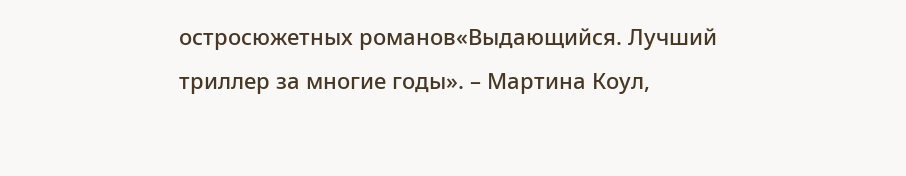остросюжетных романов«Выдающийся. Лучший триллер за многие годы». – Мартина Коул,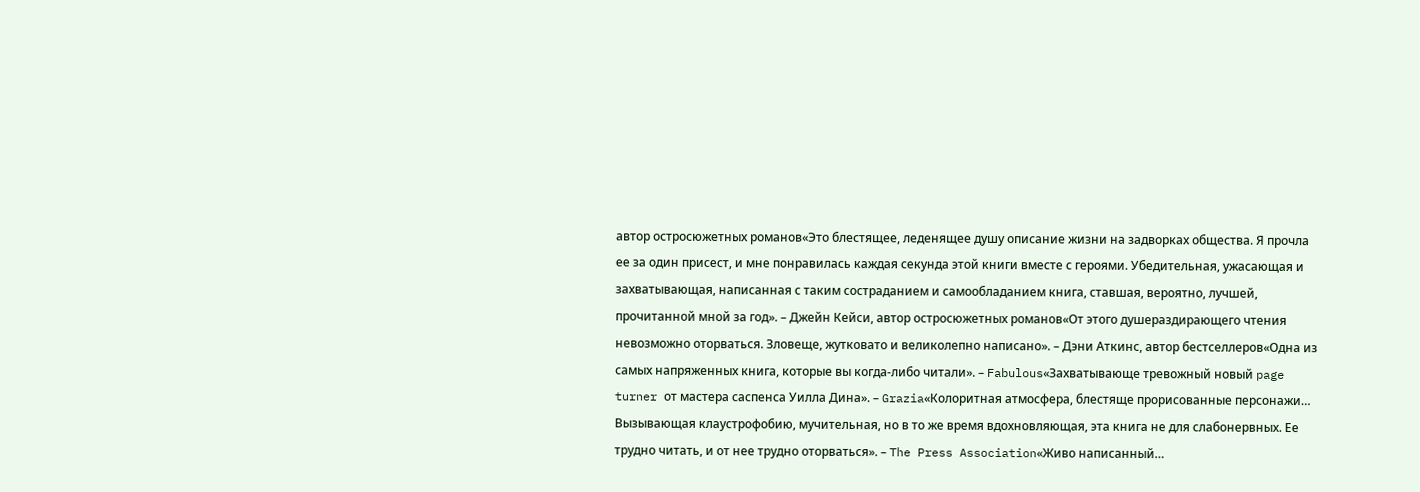автор остросюжетных романов«Это блестящее, леденящее душу описание жизни на задворках общества. Я прочла ее за один присест, и мне понравилась каждая секунда этой книги вместе с героями. Убедительная, ужасающая и захватывающая, написанная с таким состраданием и самообладанием книга, ставшая, вероятно, лучшей, прочитанной мной за год». – Джейн Кейси, автор остросюжетных романов«От этого душераздирающего чтения невозможно оторваться. Зловеще, жутковато и великолепно написано». – Дэни Аткинс, автор бестселлеров«Одна из самых напряженных книга, которые вы когда-либо читали». – Fabulous«Захватывающе тревожный новый page turner от мастера саспенса Уилла Дина». – Grazia«Колоритная атмосфера, блестяще прорисованные персонажи… Вызывающая клаустрофобию, мучительная, но в то же время вдохновляющая, эта книга не для слабонервных. Ее трудно читать, и от нее трудно оторваться». – The Press Association«Живо написанный…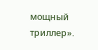мощный триллер».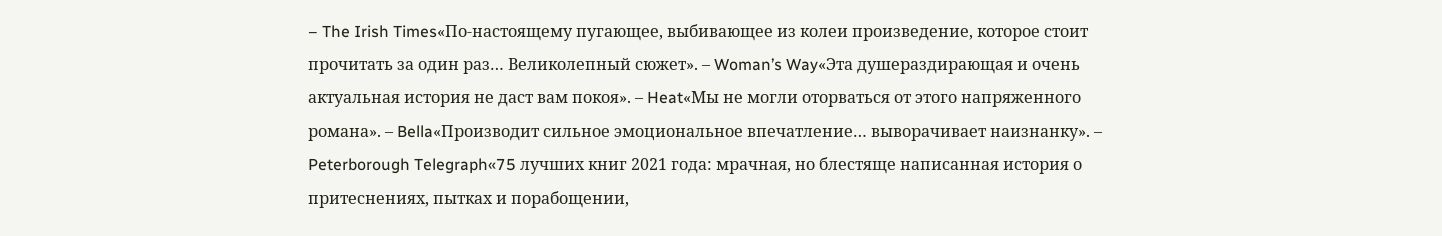– The Irish Times«По-настоящему пугающее, выбивающее из колеи произведение, которое стоит прочитать за один раз… Великолепный сюжет». – Woman’s Way«Эта душераздирающая и очень актуальная история не даст вам покоя». – Heat«Мы не могли оторваться от этого напряженного романа». – Bella«Производит сильное эмоциональное впечатление… выворачивает наизнанку». – Peterborough Telegraph«75 лучших книг 2021 года: мрачная, но блестяще написанная история о притеснениях, пытках и порабощении,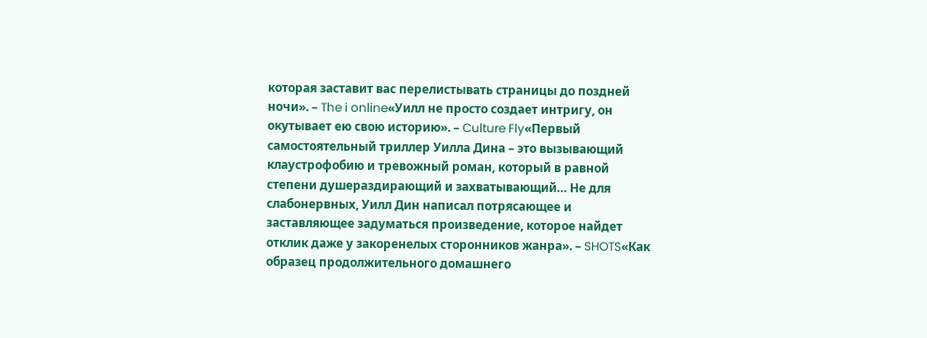которая заставит вас перелистывать страницы до поздней ночи». – The i online«Уилл не просто создает интригу, он окутывает ею свою историю». – Culture Fly«Первый самостоятельный триллер Уилла Дина – это вызывающий клаустрофобию и тревожный роман, который в равной степени душераздирающий и захватывающий… Не для слабонервных, Уилл Дин написал потрясающее и заставляющее задуматься произведение, которое найдет отклик даже у закоренелых сторонников жанра». – SHOTS«Как образец продолжительного домашнего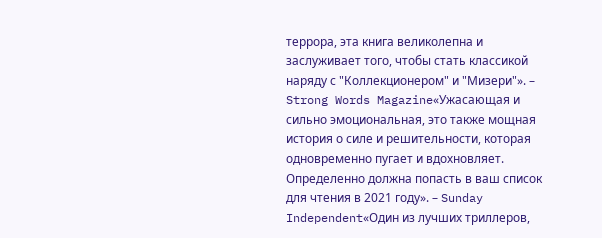террора, эта книга великолепна и заслуживает того, чтобы стать классикой наряду с "Коллекционером" и "Мизери"». – Strong Words Magazine«Ужасающая и сильно эмоциональная, это также мощная история о силе и решительности, которая одновременно пугает и вдохновляет. Определенно должна попасть в ваш список для чтения в 2021 году». – Sunday Independent«Один из лучших триллеров,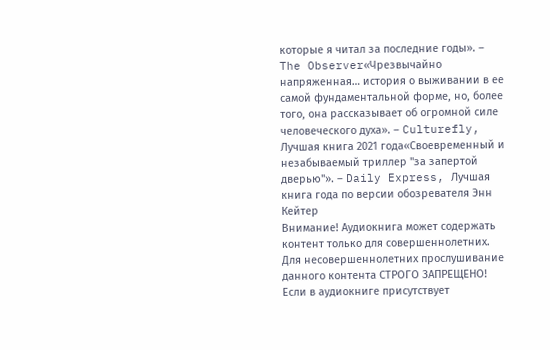которые я читал за последние годы». – The Observer«Чрезвычайно напряженная… история о выживании в ее самой фундаментальной форме, но, более того, она рассказывает об огромной силе человеческого духа». – Culturefly, Лучшая книга 2021 года«Своевременный и незабываемый триллер "за запертой дверью"». – Daily Express, Лучшая книга года по версии обозревателя Энн Кейтер
Внимание! Аудиокнига может содержать контент только для совершеннолетних. Для несовершеннолетних прослушивание данного контента СТРОГО ЗАПРЕЩЕНО! Если в аудиокниге присутствует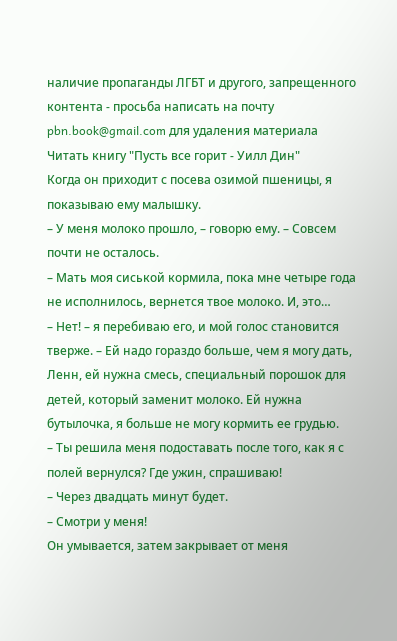наличие пропаганды ЛГБТ и другого, запрещенного контента - просьба написать на почту pbn.book@gmail.com для удаления материала
Читать книгу "Пусть все горит - Уилл Дин"
Когда он приходит с посева озимой пшеницы, я показываю ему малышку.
– У меня молоко прошло, – говорю ему. – Совсем почти не осталось.
– Мать моя сиськой кормила, пока мне четыре года не исполнилось, вернется твое молоко. И, это…
– Нет! – я перебиваю его, и мой голос становится тверже. – Ей надо гораздо больше, чем я могу дать, Ленн, ей нужна смесь, специальный порошок для детей, который заменит молоко. Ей нужна бутылочка, я больше не могу кормить ее грудью.
– Ты решила меня подоставать после того, как я с полей вернулся? Где ужин, спрашиваю!
– Через двадцать минут будет.
– Смотри у меня!
Он умывается, затем закрывает от меня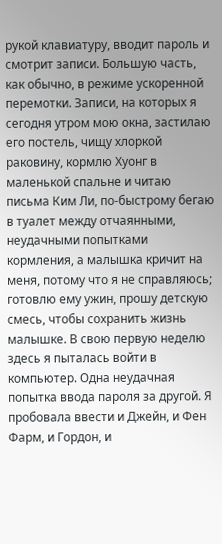рукой клавиатуру, вводит пароль и смотрит записи. Большую часть, как обычно, в режиме ускоренной перемотки. Записи, на которых я сегодня утром мою окна, застилаю его постель, чищу хлоркой раковину, кормлю Хуонг в маленькой спальне и читаю письма Ким Ли, по-быстрому бегаю в туалет между отчаянными, неудачными попытками кормления, а малышка кричит на меня, потому что я не справляюсь; готовлю ему ужин, прошу детскую смесь, чтобы сохранить жизнь малышке. В свою первую неделю здесь я пыталась войти в компьютер. Одна неудачная попытка ввода пароля за другой. Я пробовала ввести и Джейн, и Фен Фарм, и Гордон, и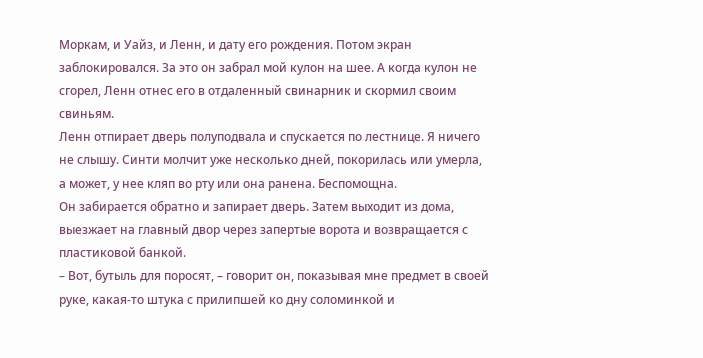Моркам, и Уайз, и Ленн, и дату его рождения. Потом экран заблокировался. За это он забрал мой кулон на шее. А когда кулон не сгорел, Ленн отнес его в отдаленный свинарник и скормил своим свиньям.
Ленн отпирает дверь полуподвала и спускается по лестнице. Я ничего не слышу. Синти молчит уже несколько дней, покорилась или умерла, а может, у нее кляп во рту или она ранена. Беспомощна.
Он забирается обратно и запирает дверь. Затем выходит из дома, выезжает на главный двор через запертые ворота и возвращается с пластиковой банкой.
– Вот, бутыль для поросят, – говорит он, показывая мне предмет в своей руке, какая-то штука с прилипшей ко дну соломинкой и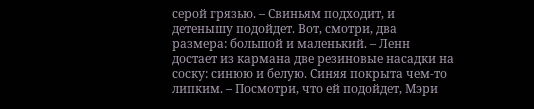серой грязью. – Свиньям подходит, и детенышу подойдет. Вот, смотри, два размера: большой и маленький. – Ленн достает из кармана две резиновые насадки на соску: синюю и белую. Синяя покрыта чем-то липким. – Посмотри, что ей подойдет, Мэри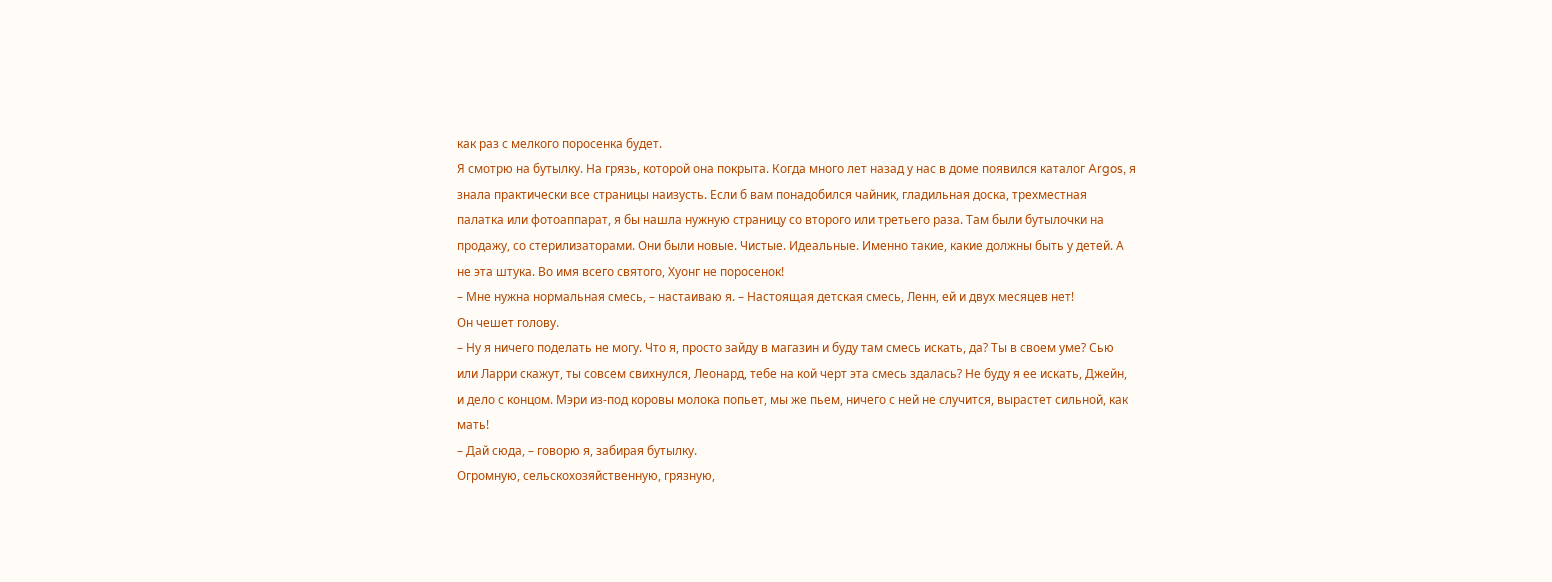как раз с мелкого поросенка будет.
Я смотрю на бутылку. На грязь, которой она покрыта. Когда много лет назад у нас в доме появился каталог Argos, я знала практически все страницы наизусть. Если б вам понадобился чайник, гладильная доска, трехместная палатка или фотоаппарат, я бы нашла нужную страницу со второго или третьего раза. Там были бутылочки на продажу, со стерилизаторами. Они были новые. Чистые. Идеальные. Именно такие, какие должны быть у детей. А не эта штука. Во имя всего святого, Хуонг не поросенок!
– Мне нужна нормальная смесь, – настаиваю я. – Настоящая детская смесь, Ленн, ей и двух месяцев нет!
Он чешет голову.
– Ну я ничего поделать не могу. Что я, просто зайду в магазин и буду там смесь искать, да? Ты в своем уме? Сью или Ларри скажут, ты совсем свихнулся, Леонард, тебе на кой черт эта смесь здалась? Не буду я ее искать, Джейн, и дело с концом. Мэри из-под коровы молока попьет, мы же пьем, ничего с ней не случится, вырастет сильной, как мать!
– Дай сюда, – говорю я, забирая бутылку.
Огромную, сельскохозяйственную, грязную,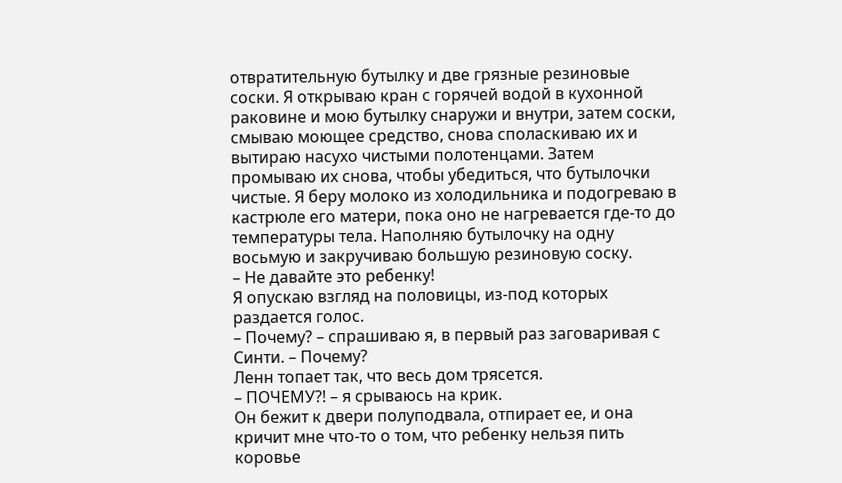отвратительную бутылку и две грязные резиновые соски. Я открываю кран с горячей водой в кухонной раковине и мою бутылку снаружи и внутри, затем соски, смываю моющее средство, снова споласкиваю их и вытираю насухо чистыми полотенцами. Затем промываю их снова, чтобы убедиться, что бутылочки чистые. Я беру молоко из холодильника и подогреваю в кастрюле его матери, пока оно не нагревается где-то до температуры тела. Наполняю бутылочку на одну восьмую и закручиваю большую резиновую соску.
– Не давайте это ребенку!
Я опускаю взгляд на половицы, из-под которых раздается голос.
– Почему? – спрашиваю я, в первый раз заговаривая с Синти. – Почему?
Ленн топает так, что весь дом трясется.
– ПОЧЕМУ?! – я срываюсь на крик.
Он бежит к двери полуподвала, отпирает ее, и она кричит мне что-то о том, что ребенку нельзя пить коровье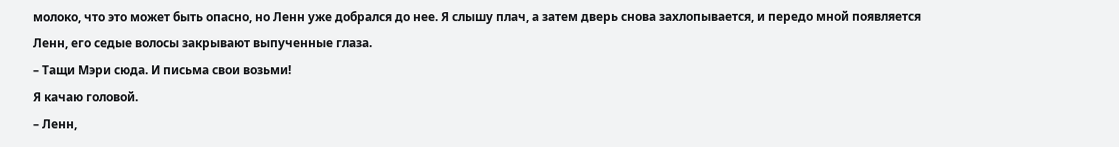молоко, что это может быть опасно, но Ленн уже добрался до нее. Я слышу плач, а затем дверь снова захлопывается, и передо мной появляется Ленн, его седые волосы закрывают выпученные глаза.
– Тащи Мэри сюда. И письма свои возьми!
Я качаю головой.
– Ленн,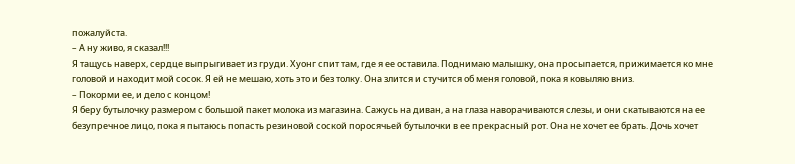пожалуйста.
– А ну живо, я сказал!!!
Я тащусь наверх, сердце выпрыгивает из груди. Хуонг спит там, где я ее оставила. Поднимаю малышку, она просыпается, прижимается ко мне головой и находит мой сосок. Я ей не мешаю, хоть это и без толку. Она злится и стучится об меня головой, пока я ковыляю вниз.
– Покорми ее, и дело с концом!
Я беру бутылочку размером с большой пакет молока из магазина. Сажусь на диван, а на глаза наворачиваются слезы, и они скатываются на ее безупречное лицо, пока я пытаюсь попасть резиновой соской поросячьей бутылочки в ее прекрасный рот. Она не хочет ее брать. Дочь хочет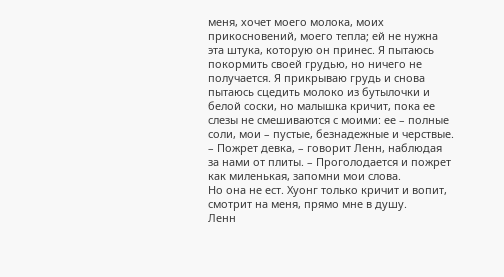меня, хочет моего молока, моих прикосновений, моего тепла; ей не нужна эта штука, которую он принес. Я пытаюсь покормить своей грудью, но ничего не получается. Я прикрываю грудь и снова пытаюсь сцедить молоко из бутылочки и белой соски, но малышка кричит, пока ее слезы не смешиваются с моими: ее – полные соли, мои – пустые, безнадежные и черствые.
– Пожрет девка, – говорит Ленн, наблюдая за нами от плиты. – Проголодается и пожрет как миленькая, запомни мои слова.
Но она не ест. Хуонг только кричит и вопит, смотрит на меня, прямо мне в душу.
Ленн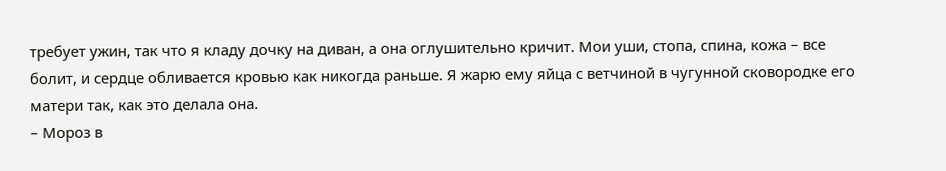требует ужин, так что я кладу дочку на диван, а она оглушительно кричит. Мои уши, стопа, спина, кожа – все болит, и сердце обливается кровью как никогда раньше. Я жарю ему яйца с ветчиной в чугунной сковородке его матери так, как это делала она.
– Мороз в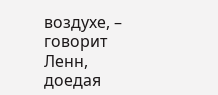воздухе, – говорит Ленн, доедая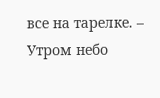все на тарелке. – Утром небо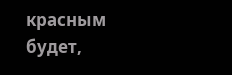красным будет,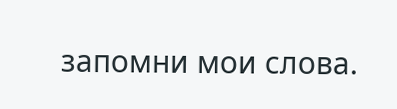запомни мои слова.